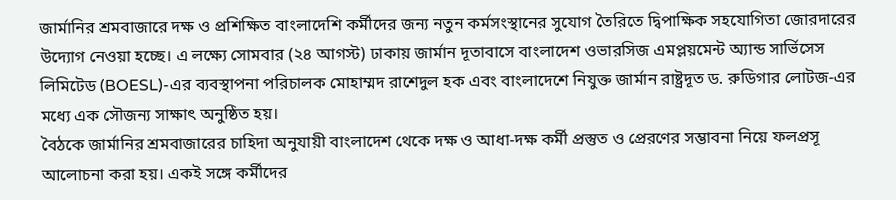জার্মানির শ্রমবাজারে দক্ষ ও প্রশিক্ষিত বাংলাদেশি কর্মীদের জন্য নতুন কর্মসংস্থানের সুযোগ তৈরিতে দ্বিপাক্ষিক সহযোগিতা জোরদারের উদ্যোগ নেওয়া হচ্ছে। এ লক্ষ্যে সোমবার (২৪ আগস্ট) ঢাকায় জার্মান দূতাবাসে বাংলাদেশ ওভারসিজ এমপ্লয়মেন্ট অ্যান্ড সার্ভিসেস লিমিটেড (BOESL)-এর ব্যবস্থাপনা পরিচালক মোহাম্মদ রাশেদুল হক এবং বাংলাদেশে নিযুক্ত জার্মান রাষ্ট্রদূত ড. রুডিগার লোটজ-এর মধ্যে এক সৌজন্য সাক্ষাৎ অনুষ্ঠিত হয়।
বৈঠকে জার্মানির শ্রমবাজারের চাহিদা অনুযায়ী বাংলাদেশ থেকে দক্ষ ও আধা-দক্ষ কর্মী প্রস্তুত ও প্রেরণের সম্ভাবনা নিয়ে ফলপ্রসূ আলোচনা করা হয়। একই সঙ্গে কর্মীদের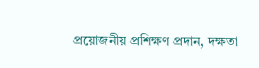প্রয়োজনীয় প্রশিক্ষণ প্রদান, দক্ষতা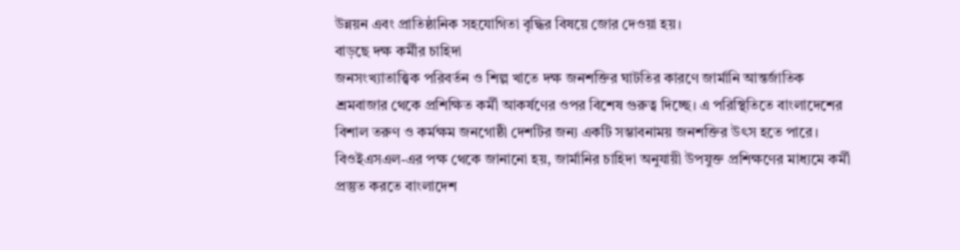উন্নয়ন এবং প্রাতিষ্ঠানিক সহযোগিতা বৃদ্ধির বিষয়ে জোর দেওয়া হয়।
বাড়ছে দক্ষ কর্মীর চাহিদা
জনসংখ্যাতাত্ত্বিক পরিবর্তন ও শিল্প খাতে দক্ষ জনশক্তির ঘাটতির কারণে জার্মানি আন্তর্জাতিক শ্রমবাজার থেকে প্রশিক্ষিত কর্মী আকর্ষণের ওপর বিশেষ গুরুত্ব দিচ্ছে। এ পরিস্থিতিতে বাংলাদেশের বিশাল তরুণ ও কর্মক্ষম জনগোষ্ঠী দেশটির জন্য একটি সম্ভাবনাময় জনশক্তির উৎস হতে পারে। বিওইএসএল-এর পক্ষ থেকে জানানো হয়, জার্মানির চাহিদা অনুযায়ী উপযুক্ত প্রশিক্ষণের মাধ্যমে কর্মী প্রস্তুত করতে বাংলাদেশ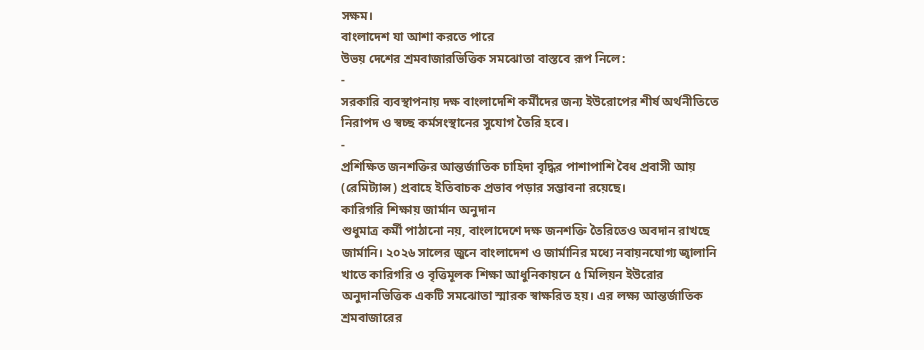সক্ষম।
বাংলাদেশ যা আশা করতে পারে
উভয় দেশের শ্রমবাজারভিত্তিক সমঝোতা বাস্তবে রূপ নিলে:
-
সরকারি ব্যবস্থাপনায় দক্ষ বাংলাদেশি কর্মীদের জন্য ইউরোপের শীর্ষ অর্থনীতিতে নিরাপদ ও স্বচ্ছ কর্মসংস্থানের সুযোগ তৈরি হবে।
-
প্রশিক্ষিত জনশক্তির আন্তর্জাতিক চাহিদা বৃদ্ধির পাশাপাশি বৈধ প্রবাসী আয় (রেমিট্যান্স) প্রবাহে ইতিবাচক প্রভাব পড়ার সম্ভাবনা রয়েছে।
কারিগরি শিক্ষায় জার্মান অনুদান
শুধুমাত্র কর্মী পাঠানো নয়, বাংলাদেশে দক্ষ জনশক্তি তৈরিতেও অবদান রাখছে জার্মানি। ২০২৬ সালের জুনে বাংলাদেশ ও জার্মানির মধ্যে নবায়নযোগ্য জ্বালানি খাতে কারিগরি ও বৃত্তিমূলক শিক্ষা আধুনিকায়নে ৫ মিলিয়ন ইউরোর অনুদানভিত্তিক একটি সমঝোতা স্মারক স্বাক্ষরিত হয়। এর লক্ষ্য আন্তর্জাতিক শ্রমবাজারের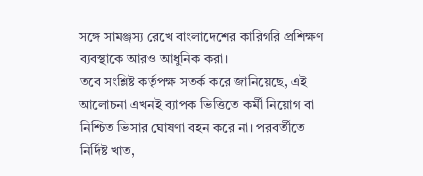সঙ্গে সামঞ্জস্য রেখে বাংলাদেশের কারিগরি প্রশিক্ষণ ব্যবস্থাকে আরও আধুনিক করা।
তবে সংশ্লিষ্ট কর্তৃপক্ষ সতর্ক করে জানিয়েছে, এই আলোচনা এখনই ব্যাপক ভিত্তিতে কর্মী নিয়োগ বা নিশ্চিত ভিসার ঘোষণা বহন করে না। পরবর্তীতে নির্দিষ্ট খাত,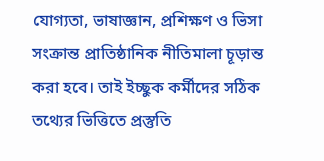যোগ্যতা, ভাষাজ্ঞান, প্রশিক্ষণ ও ভিসা সংক্রান্ত প্রাতিষ্ঠানিক নীতিমালা চূড়ান্ত করা হবে। তাই ইচ্ছুক কর্মীদের সঠিক তথ্যের ভিত্তিতে প্রস্তুতি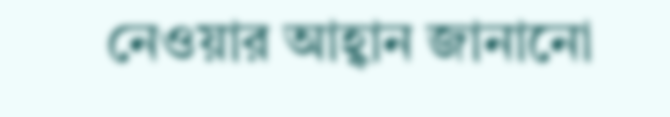নেওয়ার আহ্বান জানানো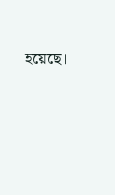হয়েছে।